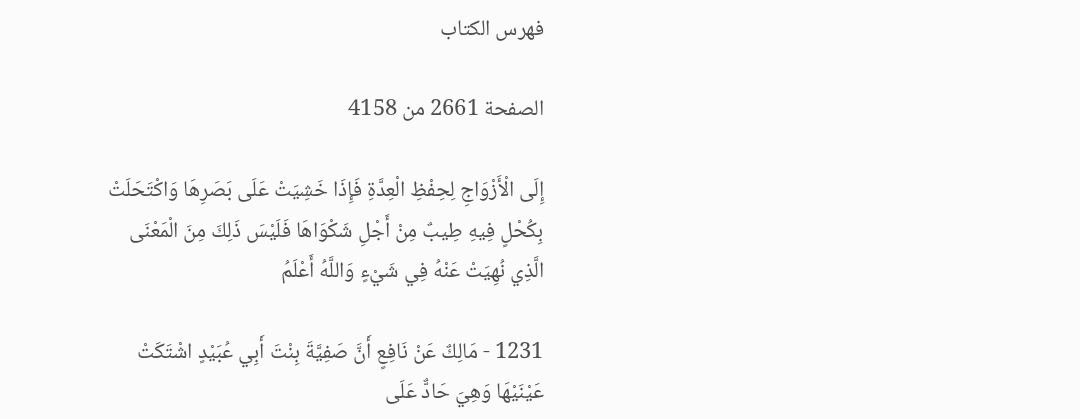فهرس الكتاب

الصفحة 2661 من 4158

إِلَى الْأَزْوَاجِ لِحِفْظِ الْعِدَّةِ فَإِذَا خَشِيَتْ عَلَى بَصَرِهَا وَاكْتَحَلَتْ بِكُحْلٍ فِيهِ طِيبٌ مِنْ أَجْلِ شَكْوَاهَا فَلَيْسَ ذَلِكَ مِنَ الْمَعْنَى الَّذِي نُهِيَتْ عَنْهُ فِي شَيْءٍ وَاللَّهُ أَعْلَمُ

1231 - مَالِكٌ عَنْ نَافِعٍ أَنَّ صَفِيَّةَ بِنْتَ أَبِي عُبَيْدٍ اشْتَكَتْ عَيْنَيْهَا وَهِيَ حَادٌّ عَلَى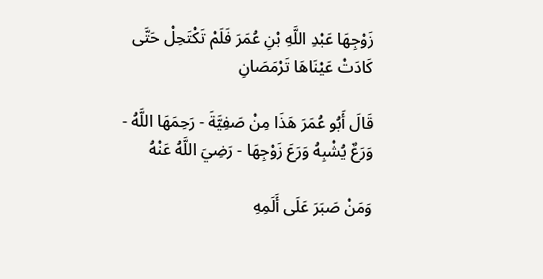زَوْجِهَا عَبْدِ اللَّهِ بْنِ عُمَرَ فَلَمْ تَكْتَحِلْ حَتَّى كَادَتْ عَيْنَاهَا تَرْمَصَانِ

قَالَ أَبُو عُمَرَ هَذَا مِنْ صَفِيَّةَ - رَحِمَهَا اللَّهُ - وَرَعٌ يُشْبِهُ وَرَعَ زَوْجِهَا - رَضِيَ اللَّهُ عَنْهُ

وَمَنْ صَبَرَ عَلَى أَلَمِهِ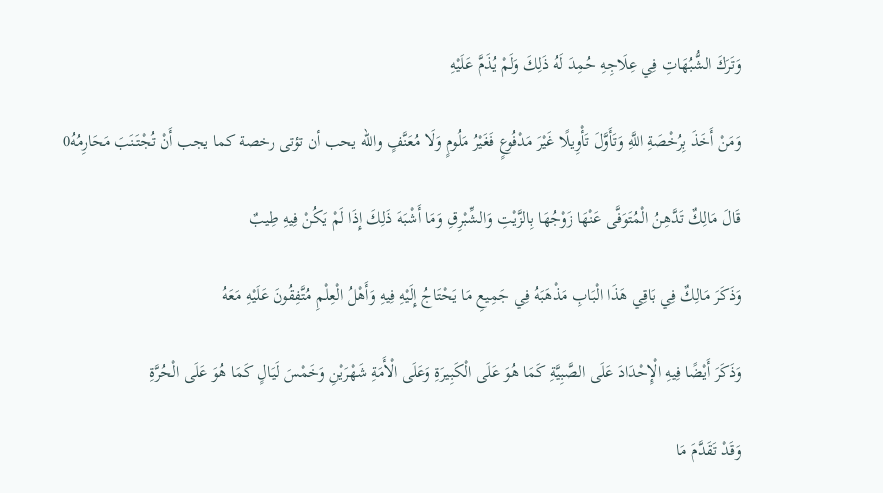وَتَرَكَ الشُّبُهَاتِ فِي عِلَاجِهِ حُمِدَ لَهُ ذَلِكَ وَلَمْ يُذَمَّ عَلَيْهِ

وَمَنْ أَخَذَ بِرُخْصَةِ اللَّهِ وَتَأَوَّلَ تَأْوِيلًا غَيْرَ مَدْفُوعٍ فَغَيْرُ مَلُومٍ وَلَا مُعَنَّفٍ والله يحب أن تؤتى رخصة كما يجب أَنْ تُجْتَنَبَ مَحَارِمُهُ0

قَالَ مَالِكٌ تَدَّهِنُ الْمُتَوَفَّى عَنْهَا زَوْجُهَا بِالزَّيْتِ وَالشِّبْرِقِ وَمَا أَشْبَهَ ذَلِكَ إِذَا لَمْ يَكُنْ فِيهِ طِيبٌ

وَذَكَرَ مَالِكٌ فِي بَاقِي هَذَا الْبَابِ مَذْهَبَهُ فِي جَمِيعِ مَا يَحْتَاجُ إِلَيْهِ فِيهِ وَأَهْلُ الْعِلْمِ مُتَّفِقُونَ عَلَيْهِ مَعَهُ

وَذَكَرَ أَيْضًا فِيهِ الْإِحْدَادَ عَلَى الصَّبِيَّةِ كَمَا هُوَ عَلَى الْكَبِيرَةِ وَعَلَى الْأَمَةِ شَهْرَيْنِ وَخَمْسَ لَيَالٍ كَمَا هُوَ عَلَى الْحُرَّةِ

وَقَدْ تَقَدَّمَ مَا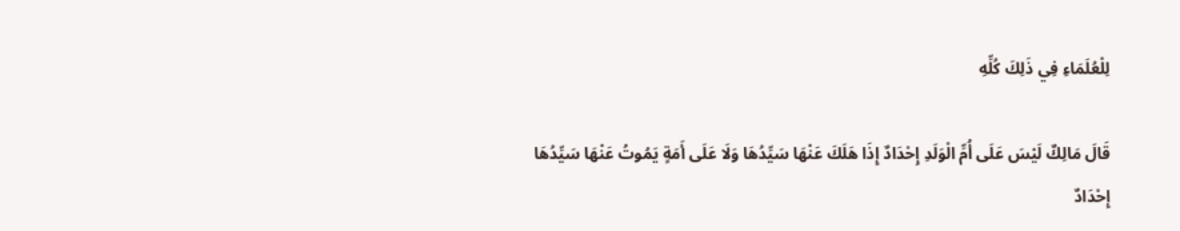لِلْعُلَمَاءِ فِي ذَلِكَ كُلِّهِ

قَالَ مَالِكٌ لَيْسَ عَلَى أُمِّ الْوَلَدِ إِحْدَادٌ إِذَا هَلَكَ عَنْهَا سَيِّدُهَا وَلَا عَلَى أَمَةٍ يَمُوتُ عَنْهَا سَيِّدُهَا إِحْدَادٌ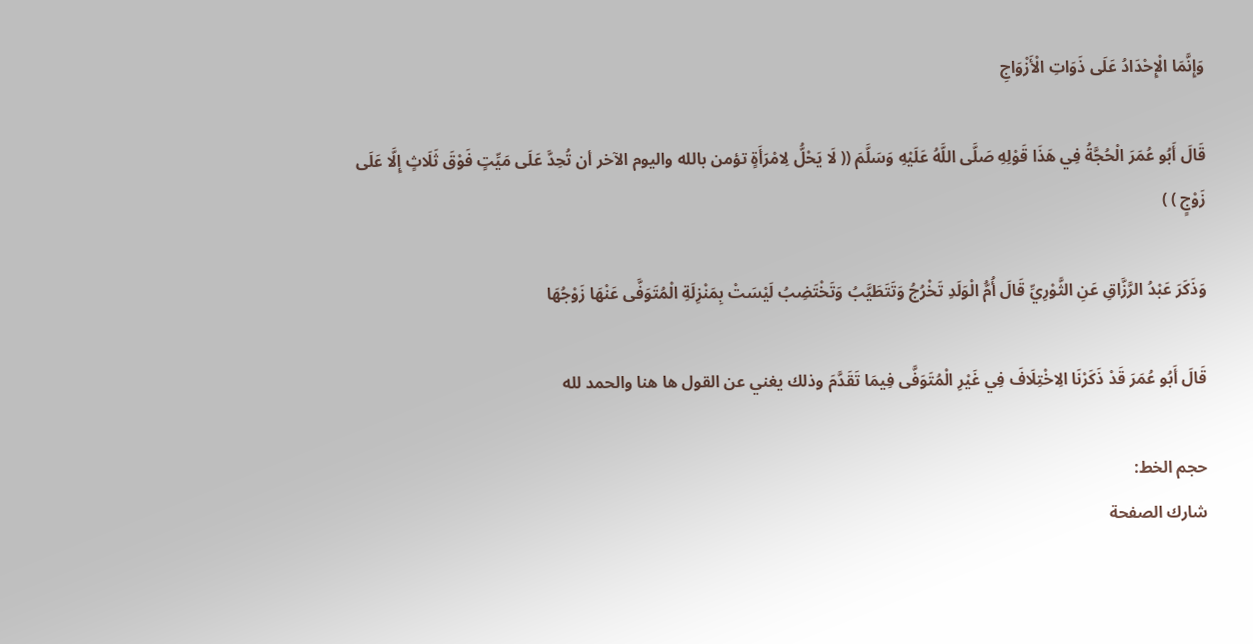وَإِنَّمَا الْإِحْدَادُ عَلَى ذَوَاتِ الْأَزْوَاجِ

قَالَ أَبُو عُمَرَ الْحُجَّةُ فِي هَذَا قَوْلِهِ صَلَّى اللَّهُ عَلَيْهِ وَسَلَّمَ (( لَا يَحْلُّ لِامْرَأَةٍ تؤمن بالله واليوم الآخر أن تُحِدَّ عَلَى مَيِّتٍ فَوْقَ ثَلَاثٍ إِلَّا عَلَى زَوْجٍ ) )

وَذَكَرَ عَبْدُ الرَّزَّاقِ عَنِ الثَّوْرِيِّ قَالَ أُمُّ الْوَلَدِ تَخْرُجُ وَتَتَطَيَّبُ وَتَخْتَضِبُ لَيْسَتْ بِمَنْزِلَةِ الْمُتَوَفَّى عَنْهَا زَوْجُهَا

قَالَ أَبُو عُمَرَ قَدْ ذَكَرْنَا الِاخْتِلَافَ فِي غَيْرِ الْمُتَوَفَّى فِيمَا تَقَدَّمَ وذلك يغني عن القول ها هنا والحمد لله

حجم الخط:
شارك الصفحة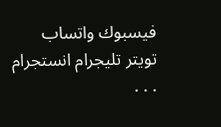فيسبوك واتساب تويتر تليجرام انستجرام
. . .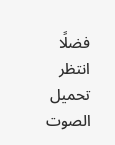فضلًا انتظر تحميل الصوت